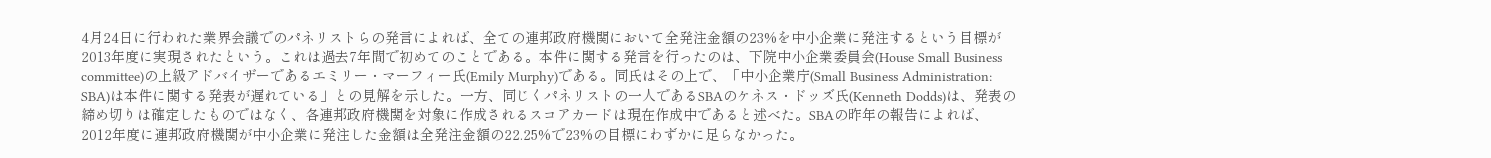4月24日に行われた業界会議でのパネリストらの発言によれば、全ての連邦政府機関において全発注金額の23%を中小企業に発注するという目標が2013年度に実現されたという。これは過去7年間で初めてのことである。本件に関する発言を行ったのは、下院中小企業委員会(House Small Business committee)の上級アドバイザーであるエミリー・マーフィー氏(Emily Murphy)である。同氏はその上で、「中小企業庁(Small Business Administration: SBA)は本件に関する発表が遅れている」との見解を示した。一方、同じくパネリストの一人であるSBAのケネス・ドッズ氏(Kenneth Dodds)は、発表の締め切りは確定したものではなく、各連邦政府機関を対象に作成されるスコアカードは現在作成中であると述べた。SBAの昨年の報告によれば、2012年度に連邦政府機関が中小企業に発注した金額は全発注金額の22.25%で23%の目標にわずかに足らなかった。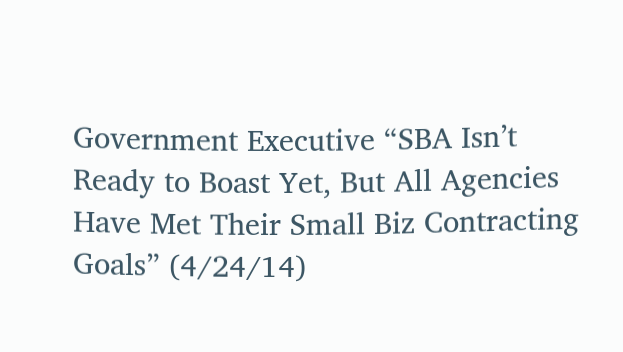Government Executive “SBA Isn’t Ready to Boast Yet, But All Agencies Have Met Their Small Biz Contracting Goals” (4/24/14)